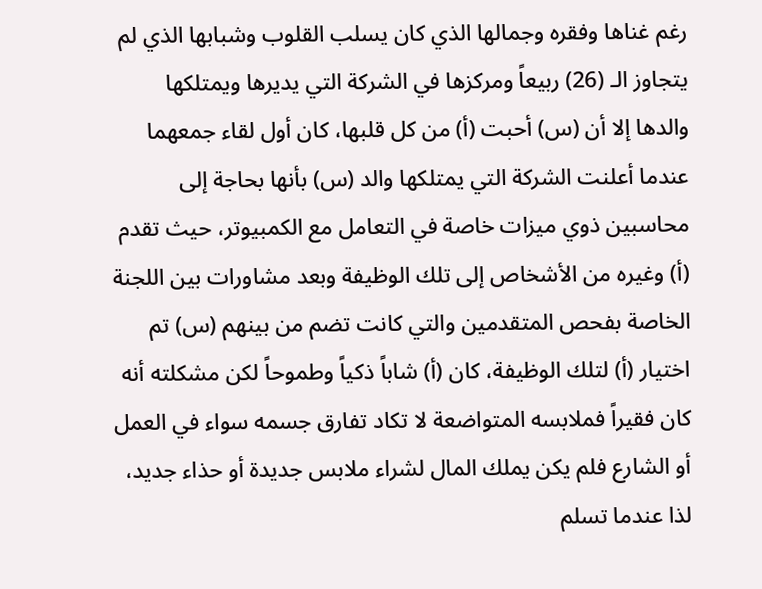رغم غناها وفقره وجمالها الذي كان يسلب القلوب وشبابها الذي لم يتجاوز الـ (26) ربيعاً ومركزها في الشركة التي يديرها ويمتلكها والدها إلا أن (س) أحبت (أ) من كل قلبها، كان أول لقاء جمعهما عندما أعلنت الشركة التي يمتلكها والد (س) بأنها بحاجة إلى محاسبين ذوي ميزات خاصة في التعامل مع الكمبيوتر، حيث تقدم (أ) وغيره من الأشخاص إلى تلك الوظيفة وبعد مشاورات بين اللجنة الخاصة بفحص المتقدمين والتي كانت تضم من بينهم (س) تم اختيار (أ) لتلك الوظيفة، كان (أ) شاباً ذكياً وطموحاً لكن مشكلته أنه كان فقيراً فملابسه المتواضعة لا تكاد تفارق جسمه سواء في العمل أو الشارع فلم يكن يملك المال لشراء ملابس جديدة أو حذاء جديد، لذا عندما تسلم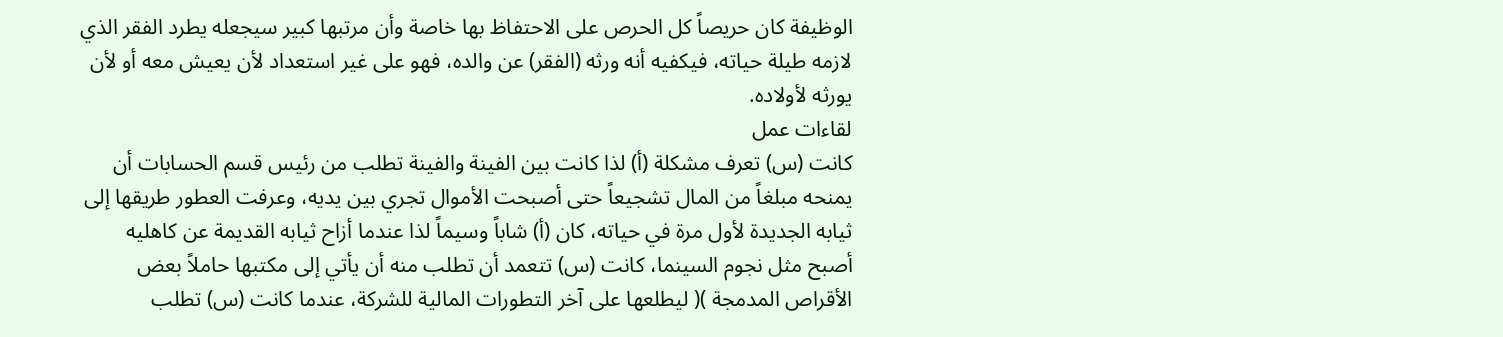الوظيفة كان حريصاً كل الحرص على الاحتفاظ بها خاصة وأن مرتبها كبير سيجعله يطرد الفقر الذي لازمه طيلة حياته، فيكفيه أنه ورثه (الفقر) عن والده، فهو على غير استعداد لأن يعيش معه أو لأن يورثه لأولاده.
لقاءات عمل
كانت (س) تعرف مشكلة (أ) لذا كانت بين الفينة والفينة تطلب من رئيس قسم الحسابات أن يمنحه مبلغاً من المال تشجيعاً حتى أصبحت الأموال تجري بين يديه، وعرفت العطور طريقها إلى ثيابه الجديدة لأول مرة في حياته، كان (أ) شاباً وسيماً لذا عندما أزاح ثيابه القديمة عن كاهليه أصبح مثل نجوم السينما، كانت (س) تتعمد أن تطلب منه أن يأتي إلى مكتبها حاملاً بعض الأقراص المدمجة )( ليطلعها على آخر التطورات المالية للشركة، عندما كانت (س) تطلب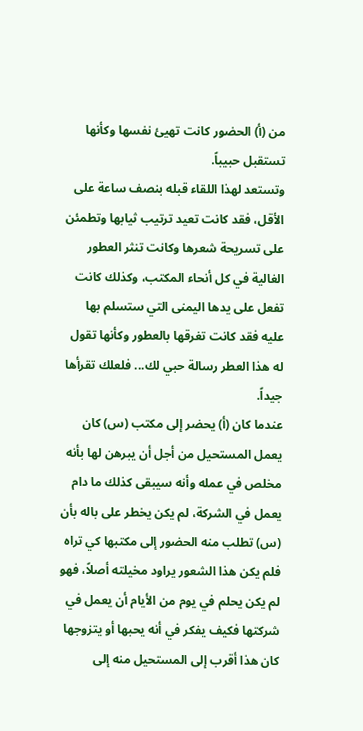من (أ) الحضور كانت تهيئ نفسها وكأنها تستقبل حبيباً.
وتستعد لهذا اللقاء قبله بنصف ساعة على الأقل، فقد كانت تعيد ترتيب ثيابها وتطمئن على تسريحة شعرها وكانت تنثر العطور الغالية في كل أنحاء المكتب، وكذلك كانت تفعل على يدها اليمنى التي ستسلم بها عليه فقد كانت تغرقها بالعطور وكأنها تقول له هذا العطر رسالة حبي لك... فلعلك تقرأها جيداً.
عندما كان (أ) يحضر إلى مكتب (س) كان يعمل المستحيل من أجل أن يبرهن لها بأنه مخلص في عمله وأنه سيبقى كذلك ما دام يعمل في الشركة، لم يكن يخطر على باله بأن (س) تطلب منه الحضور إلى مكتبها كي تراه فلم يكن هذا الشعور يراود مخيلته أصلاً، فهو لم يكن يحلم في يوم من الأيام أن يعمل في شركتها فكيف يفكر في أنه يحبها أو يتزوجها كان هذا أقرب إلى المستحيل منه إلى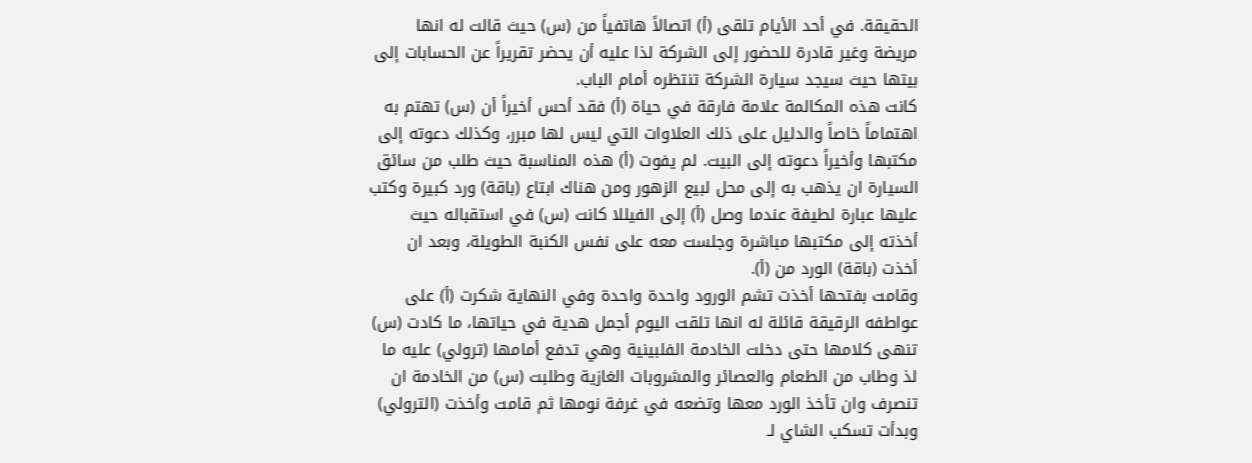الحقيقة. في أحد الأيام تلقى (أ) اتصالاً هاتفياً من (س) حيث قالت له انها مريضة وغير قادرة للحضور إلى الشركة لذا عليه أن يحضر تقريراً عن الحسابات إلى بيتها حيث سيجد سيارة الشركة تنتظره أمام الباب.
كانت هذه المكالمة علامة فارقة في حياة (أ) فقد أحس أخيراً أن (س) تهتم به اهتماماً خاصاً والدليل على ذلك العلاوات التي ليس لها مبرر، وكذلك دعوته إلى مكتبها وأخيراً دعوته إلى البيت. لم يفوت (أ) هذه المناسبة حيث طلب من سائق السيارة ان يذهب به إلى محل لبيع الزهور ومن هناك ابتاع (باقة) ورد كبيرة وكتب عليها عبارة لطيفة عندما وصل (أ) إلى الفيللا كانت (س) في استقباله حيث أخذته إلى مكتبها مباشرة وجلست معه على نفس الكنبة الطويلة، وبعد ان أخذت (باقة) الورد من (أ).
وقامت بفتحها أخذت تشم الورود واحدة واحدة وفي النهاية شكرت (أ) على عواطفه الرقيقة قائلة له انها تلقت اليوم أجمل هدية في حياتها، ما كادت (س) تنهى كلامها حتى دخلت الخادمة الفلبينية وهي تدفع أمامها (ترولي) عليه ما لذ وطاب من الطعام والعصائر والمشروبات الغازية وطلبت (س) من الخادمة ان تنصرف وان تأخذ الورد معها وتضعه في غرفة نومها ثم قامت وأخذت (الترولي) وبدأت تسكب الشاي لـ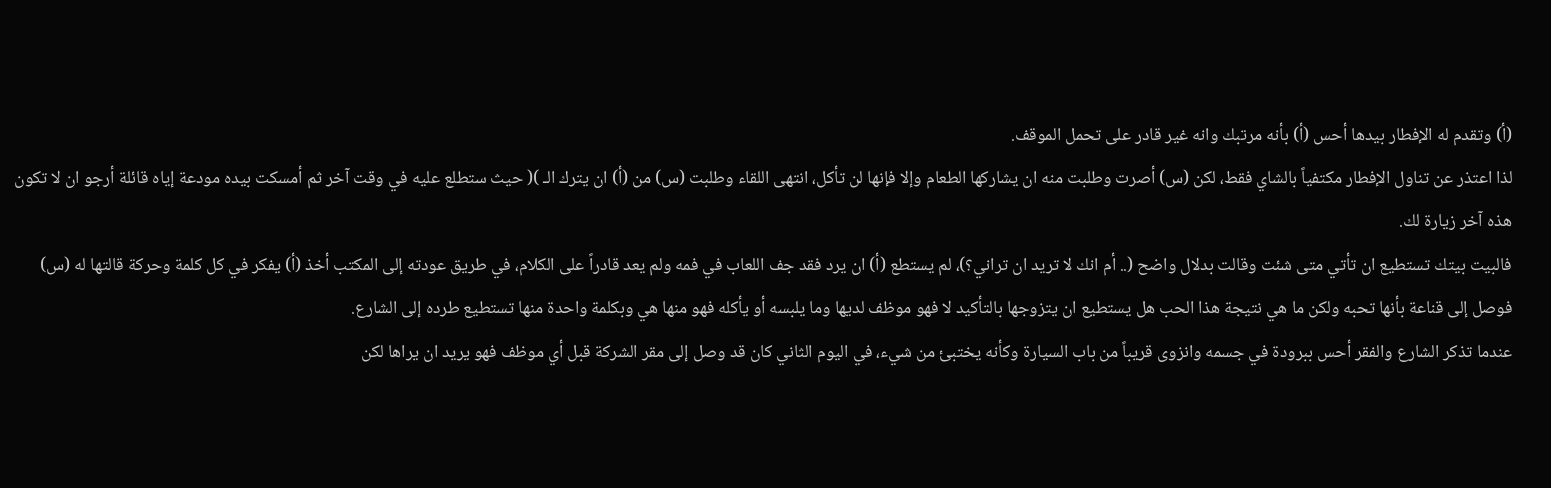(أ) وتقدم له الإفطار بيدها أحس (أ) بأنه مرتبك وانه غير قادر على تحمل الموقف.
لذا اعتذر عن تناول الإفطار مكتفياً بالشاي فقط، لكن (س) أصرت وطلبت منه ان يشاركها الطعام وإلا فإنها لن تأكل، انتهى اللقاء وطلبت (س) من (أ) ان يترك الـ )( حيث ستطلع عليه في وقت آخر ثم أمسكت بيده مودعة إياه قائلة أرجو ان لا تكون هذه آخر زيارة لك.
فالبيت بيتك تستطيع ان تأتي متى شئت وقالت بدلال واضح (.. أم انك لا تريد ان تراني؟)، لم يستطع (أ) ان يرد فقد جف اللعاب في فمه ولم يعد قادراً على الكلام، في طريق عودته إلى المكتب أخذ (أ) يفكر في كل كلمة وحركة قالتها له (س) فوصل إلى قناعة بأنها تحبه ولكن ما هي نتيجة هذا الحب هل يستطيع ان يتزوجها بالتأكيد لا فهو موظف لديها وما يلبسه أو يأكله فهو منها هي وبكلمة واحدة منها تستطيع طرده إلى الشارع.
عندما تذكر الشارع والفقر أحس ببرودة في جسمه وانزوى قريباً من باب السيارة وكأنه يختبئ من شيء، في اليوم الثاني كان قد وصل إلى مقر الشركة قبل أي موظف فهو يريد ان يراها لكن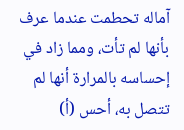آماله تحطمت عندما عرف بأنها لم تأت، ومما زاد في إحساسه بالمرارة أنها لم تتصل به، أحس (أ)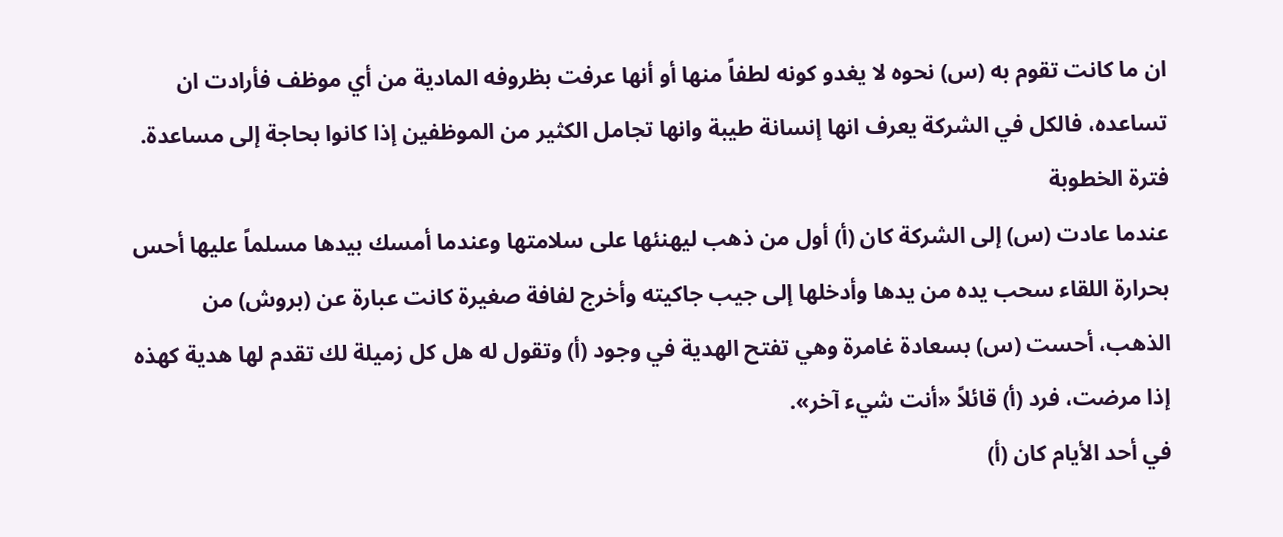ان ما كانت تقوم به (س) نحوه لا يغدو كونه لطفاً منها أو أنها عرفت بظروفه المادية من أي موظف فأرادت ان تساعده، فالكل في الشركة يعرف انها إنسانة طيبة وانها تجامل الكثير من الموظفين إذا كانوا بحاجة إلى مساعدة.
فترة الخطوبة
عندما عادت (س) إلى الشركة كان (أ) أول من ذهب ليهنئها على سلامتها وعندما أمسك بيدها مسلماً عليها أحس بحرارة اللقاء سحب يده من يدها وأدخلها إلى جيب جاكيته وأخرج لفافة صغيرة كانت عبارة عن (بروش) من الذهب، أحست (س) بسعادة غامرة وهي تفتح الهدية في وجود (أ) وتقول له هل كل زميلة لك تقدم لها هدية كهذه إذا مرضت، فرد (أ) قائلاً «أنت شيء آخر».
في أحد الأيام كان (أ)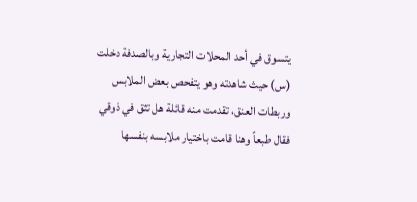يتسوق في أحد المحلات التجارية وبالصدفة دخلت (س) حيث شاهدته وهو يتفحص بعض الملابس وربطات العنق، تقدمت منه قائلة هل تثق في ذوقي فقال طبعاً وهنا قامت باختيار ملابسه بنفسها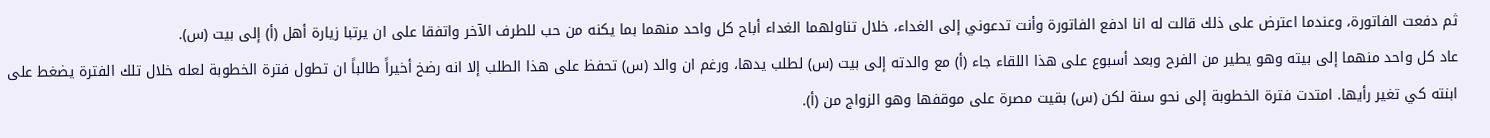ثم دفعت الفاتورة، وعندما اعترض على ذلك قالت له انا ادفع الفاتورة وأنت تدعوني إلى الغداء، خلال تناولهما الغداء أباح كل واحد منهما بما يكنه من حب للطرف الآخر واتفقا على ان يرتبا زيارة أهل (أ) إلى بيت (س).
عاد كل واحد منهما إلى بيته وهو يطير من الفرح وبعد أسبوع على هذا اللقاء جاء (أ) مع والدته إلى بيت (س) لطلب يدها، ورغم ان والد (س) تحفظ على هذا الطلب إلا انه رضخ أخيراً طالباً ان تطول فترة الخطوبة لعله خلال تلك الفترة يضغط على ابنته كي تغير رأيها. امتدت فترة الخطوبة إلى نحو سنة لكن (س) بقيت مصرة على موقفها وهو الزواج من (أ).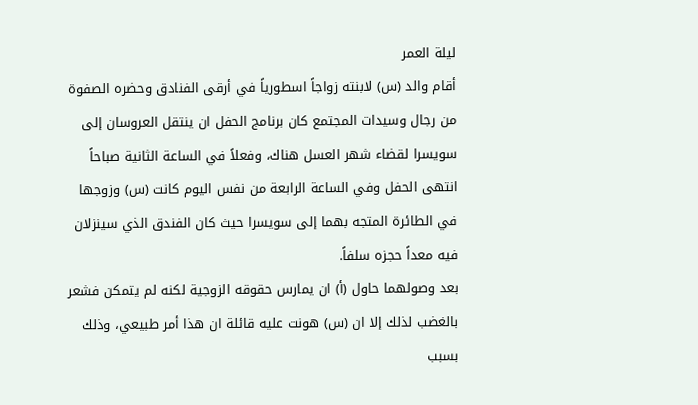ليلة العمر
أقام والد (س) لابنته زواجاً اسطورياً في أرقى الفنادق وحضره الصفوة من رجال وسيدات المجتمع كان برنامج الحفل ان ينتقل العروسان إلى سويسرا لقضاء شهر العسل هناك، وفعلاً في الساعة الثانية صباحاً انتهى الحفل وفي الساعة الرابعة من نفس اليوم كانت (س) وزوجها في الطائرة المتجه بهما إلى سويسرا حيث كان الفندق الذي سينزلان فيه معداً حجزه سلفاً.
بعد وصولهما حاول (أ) ان يمارس حقوقه الزوجية لكنه لم يتمكن فشعر بالغضب لذلك إلا ان (س) هونت عليه قائلة ان هذا أمر طبيعي، وذلك بسبب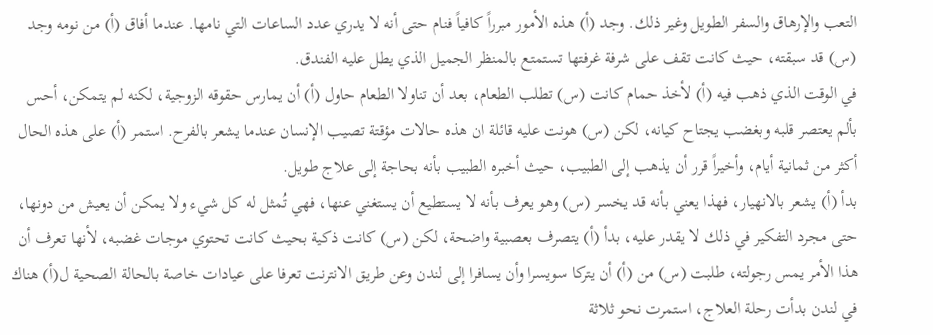التعب والإرهاق والسفر الطويل وغير ذلك. وجد (أ) هذه الأمور مبرراً كافياً فنام حتى أنه لا يدري عدد الساعات التي نامها. عندما أفاق (أ) من نومه وجد (س) قد سبقته، حيث كانت تقف على شرفة غرفتها تستمتع بالمنظر الجميل الذي يطل عليه الفندق.
في الوقت الذي ذهب فيه (أ) لأخذ حمام كانت (س) تطلب الطعام، بعد أن تناولا الطعام حاول (أ) أن يمارس حقوقه الزوجية، لكنه لم يتمكن، أحس بألم يعتصر قلبه وبغضب يجتاح كيانه، لكن (س) هونت عليه قائلة ان هذه حالات مؤقتة تصيب الإنسان عندما يشعر بالفرح. استمر (أ) على هذه الحال أكثر من ثمانية أيام، وأخيراً قرر أن يذهب إلى الطبيب، حيث أخبره الطبيب بأنه بحاجة إلى علاج طويل.
بدأ (أ) يشعر بالانهيار، فهذا يعني بأنه قد يخسر (س) وهو يعرف بأنه لا يستطيع أن يستغني عنها، فهي تُمثل له كل شيء ولا يمكن أن يعيش من دونها، حتى مجرد التفكير في ذلك لا يقدر عليه، بدأ (أ) يتصرف بعصبية واضحة، لكن (س) كانت ذكية بحيث كانت تحتوي موجات غضبه، لأنها تعرف أن هذا الأمر يمس رجولته، طلبت (س) من (أ) أن يتركا سويسرا وأن يسافرا إلى لندن وعن طريق الانترنت تعرفا على عيادات خاصة بالحالة الصحية ل(أ) هناك في لندن بدأت رحلة العلاج، استمرت نحو ثلاثة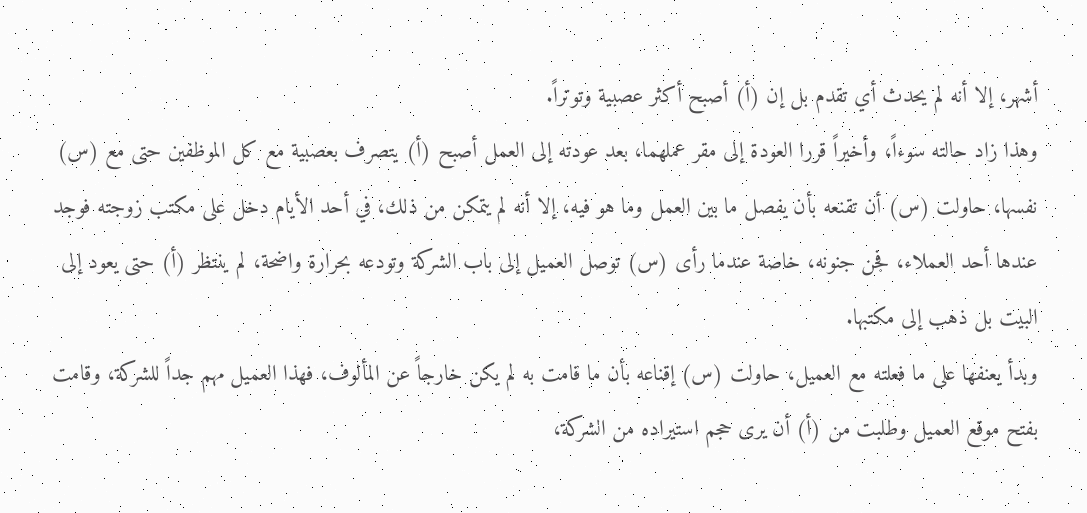أشهر، إلا أنه لم يحدث أي تقدم بل إن (أ) أصبح أكثر عصبية وتوتراً.
وهذا زاد حالته سوءاً، وأخيراً قررا العودة إلى مقر عملهما، بعد عودته إلى العمل أصبح (أ) يتصرف بعصبية مع كل الموظفين حتى مع (س) نفسها، حاولت (س) أن تقنعه بأن يفصل ما بين العمل وما هو فيه، إلا أنه لم يتمكن من ذلك، في أحد الأيام دخل على مكتب زوجته فوجد عندها أحد العملاء، فجن جنونه، خاصة عندما رأى (س) توصل العميل إلى باب الشركة وتودعه بحرارة واضحة، لم ينتظر (أ) حتى يعود إلى البيت بل ذهب إلى مكتبها.
وبدأ يعنفها على ما فعلته مع العميل، حاولت (س) إقناعه بأن ما قامت به لم يكن خارجاً عن المألوف، فهذا العميل مهم جداً للشركة، وقامت بفتح موقع العميل وطلبت من (أ) أن يرى حجم استيراده من الشركة،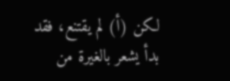لكن (أ) لم يقتنع، فقد بدأ يشعر بالغيرة من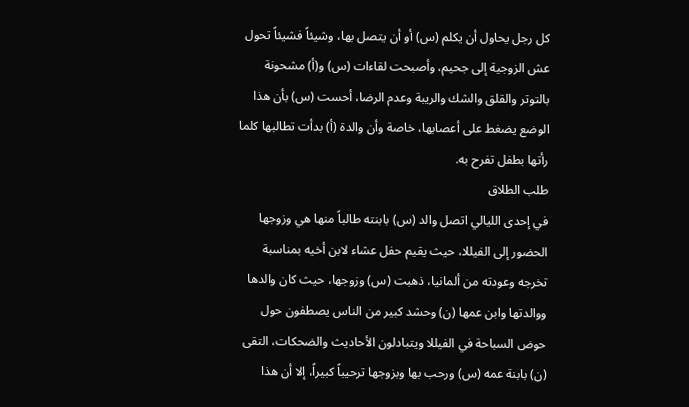كل رجل يحاول أن يكلم (س) أو أن يتصل بها، وشيئاً فشيئاً تحول عش الزوجية إلى جحيم، وأصبحت لقاءات (س) و(أ) مشحونة بالتوتر والقلق والشك والريبة وعدم الرضا، أحست (س) بأن هذا الوضع يضغط على أعصابها، خاصة وأن والدة (أ) بدأت تطالبها كلما رأتها بطفل تفرح به.
طلب الطلاق
في إحدى الليالي اتصل والد (س) بابنته طالباً منها هي وزوجها الحضور إلى الفيللا، حيث يقيم حفل عشاء لابن أخيه بمناسبة تخرجه وعودته من ألمانيا، ذهبت (س) وزوجها، حيث كان والدها ووالدتها وابن عمها (ن) وحشد كبير من الناس يصطفون حول حوض السباحة في الفيللا ويتبادلون الأحاديث والضحكات، التقى (ن) بابنة عمه (س) ورحب بها وبزوجها ترحيباً كبيراً، إلا أن هذا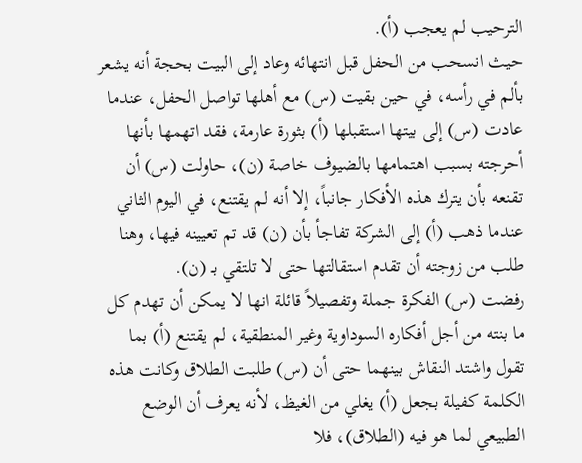الترحيب لم يعجب (أ).
حيث انسحب من الحفل قبل انتهائه وعاد إلى البيت بحجة أنه يشعر بألم في رأسه، في حين بقيت (س) مع أهلها تواصل الحفل، عندما عادت (س) إلى بيتها استقبلها (أ) بثورة عارمة، فقد اتهمها بأنها أحرجته بسبب اهتمامها بالضيوف خاصة (ن)، حاولت (س) أن تقنعه بأن يترك هذه الأفكار جانباً، إلا أنه لم يقتنع، في اليوم الثاني عندما ذهب (أ) إلى الشركة تفاجأ بأن (ن) قد تم تعيينه فيها، وهنا طلب من زوجته أن تقدم استقالتها حتى لا تلتقي بـ (ن).
رفضت (س) الفكرة جملة وتفصيلاً قائلة انها لا يمكن أن تهدم كل ما بنته من أجل أفكاره السوداوية وغير المنطقية، لم يقتنع (أ) بما تقول واشتد النقاش بينهما حتى أن (س) طلبت الطلاق وكانت هذه الكلمة كفيلة بجعل (أ) يغلي من الغيظ، لأنه يعرف أن الوضع الطبيعي لما هو فيه (الطلاق)، فلا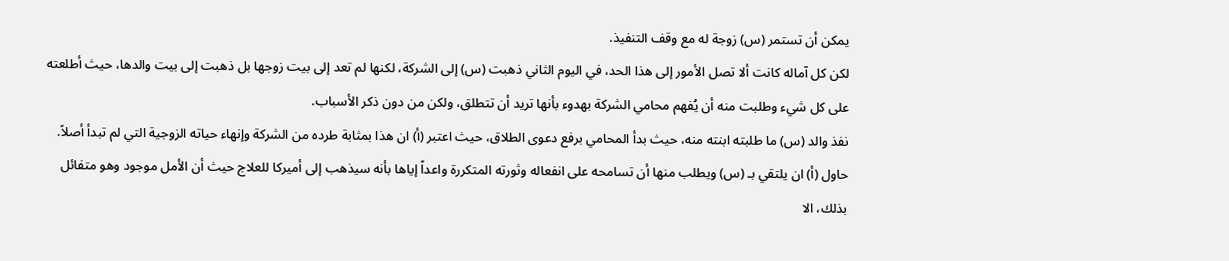يمكن أن تستمر (س) زوجة له مع وقف التنفيذ.
لكن كل آماله كانت ألا تصل الأمور إلى هذا الحد، في اليوم الثاني ذهبت (س) إلى الشركة، لكنها لم تعد إلى بيت زوجها بل ذهبت إلى بيت والدها، حيث أطلعته على كل شيء وطلبت منه أن يُفهم محامي الشركة بهدوء بأنها تريد أن تتطلق، ولكن من دون ذكر الأسباب.
نفذ والد (س) ما طلبته ابنته منه، حيث بدأ المحامي برفع دعوى الطلاق، حيث اعتبر (أ) ان هذا بمثابة طرده من الشركة وإنهاء حياته الزوجية التي لم تبدأ أصلاً. حاول (أ) ان يلتقي بـ (س) ويطلب منها أن تسامحه على انفعاله وثورته المتكررة واعداً إياها بأنه سيذهب إلى أميركا للعلاج حيث أن الأمل موجود وهو متفائل بذلك، الا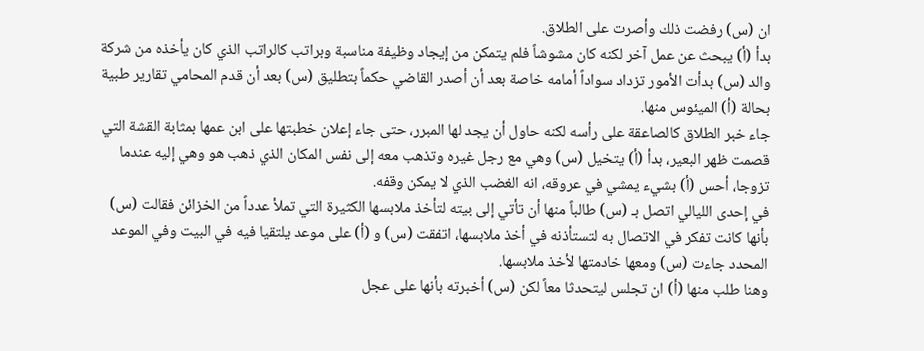ان (س) رفضت ذلك وأصرت على الطلاق.
بدأ (أ) يبحث عن عمل آخر لكنه كان مشوشاً فلم يتمكن من إيجاد وظيفة مناسبة وبراتب كالراتب الذي كان يأخذه من شركة والد (س) بدأت الأمور تزداد سواداً أمامه خاصة بعد أن أصدر القاضي حكماً بتطليق (س) بعد أن قدم المحامي تقارير طبية بحالة (أ) الميئوس منها.
جاء خبر الطلاق كالصاعقة على رأسه لكنه حاول أن يجد لها المبرر، حتى جاء إعلان خطبتها على ابن عمها بمثابة القشة التي قصمت ظهر البعير، بدأ (أ) يتخيل (س) وهي مع رجل غيره وتذهب معه إلى نفس المكان الذي ذهب هو وهي إليه عندما تزوجا، أحس (أ) بشيء يمشي في عروقه، انه الغضب الذي لا يمكن وقفه.
في إحدى الليالي اتصل بـ (س) طالباً منها أن تأتي إلى بيته لتأخذ ملابسها الكثيرة التي تملأ عدداً من الخزائن فقالت (س) بأنها كانت تفكر في الاتصال به لتستأذنه في أخذ ملابسها، اتفقت (س) و (أ) على موعد يلتقيا فيه في البيت وفي الموعد المحدد جاءت (س) ومعها خادمتها لأخذ ملابسها.
وهنا طلب منها (أ) ان تجلس ليتحدثا معاً لكن (س) أخبرته بأنها على عجل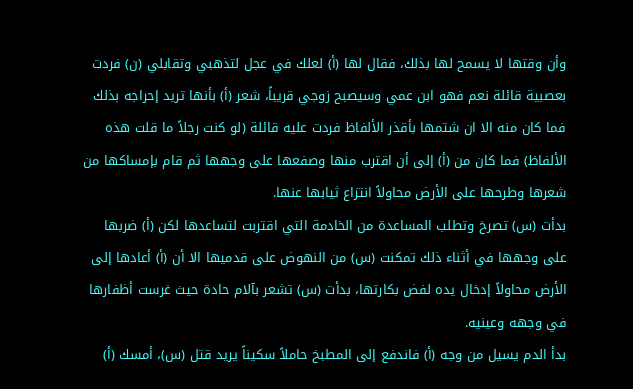وأن وقتها لا يسمح لها بذلك، فقال لها (أ) لعلك في عجل لتذهبي وتقابلي (ن) فردت بعصبية قائلة نعم فهو ابن عمي وسيصبح زوجي قريباً، شعر (أ) بأنها تريد إحراجه بذلك فما كان منه الا ان شتمها بأقذر الألفاظ فردت عليه قائلة (لو كنت رجلاً ما قلت هذه الألفاظ) فما كان من (أ) إلى أن اقترب منها وصفعها على وجهها ثم قام بإمساكها من شعرها وطرحها على الأرض محاولاً انتزاع ثيابها عنها.
بدأت (س) تصرخ وتطلب المساعدة من الخادمة التي اقتربت لتساعدها لكن (أ) ضربها على وجهها في أثناء ذلك تمكنت (س) من النهوض على قدميها الا أن (أ) أعادها إلى الأرض محاولاً إدخال يده لفض بكارتها، بدأت (س) تشعر بآلام حادة حيث غرست أظفارها في وجهه وعينيه.
بدأ الدم يسيل من وجه (أ) فاندفع إلى المطبخ حاملاً سكيناً يريد قتل (س)، أمسك (أ)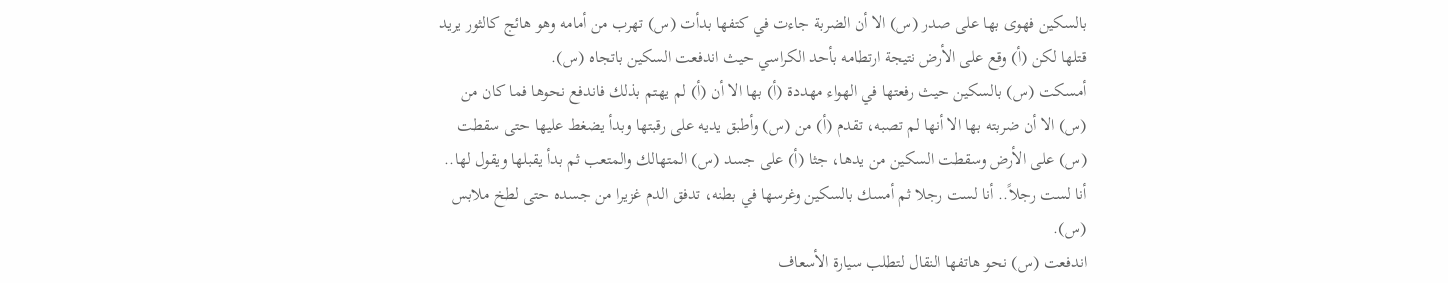بالسكين فهوى بها على صدر (س) الا أن الضربة جاءت في كتفها بدأت (س) تهرب من أمامه وهو هائج كالثور يريد قتلها لكن (أ) وقع على الأرض نتيجة ارتطامه بأحد الكراسي حيث اندفعت السكين باتجاه (س).
أمسكت (س) بالسكين حيث رفعتها في الهواء مهددة (أ) بها الا أن (أ) لم يهتم بذلك فاندفع نحوها فما كان من (س) الا أن ضربته بها الا أنها لم تصبه، تقدم (أ) من (س) وأطبق يديه على رقبتها وبدأ يضغط عليها حتى سقطت (س) على الأرض وسقطت السكين من يدها، جثا (أ) على جسد (س) المتهالك والمتعب ثم بدأ يقبلها ويقول لها.. أنا لست رجلاً.. أنا لست رجلا ثم أمسك بالسكين وغرسها في بطنه، تدفق الدم غزيرا من جسده حتى لطخ ملابس (س).
اندفعت (س) نحو هاتفها النقال لتطلب سيارة الأسعاف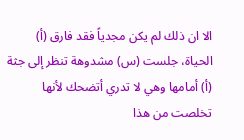الا ان ذلك لم يكن مجدياً فقد فارق (أ) الحياة، جلست (س) مشدوهة تنظر إلى جثة (أ) أمامها وهي لا تدري أتضحك لأنها تخلصت من هذا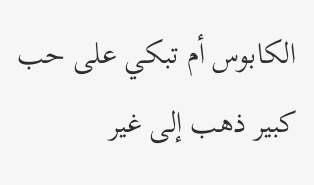الكابوس أم تبكي على حب كبير ذهب إلى غير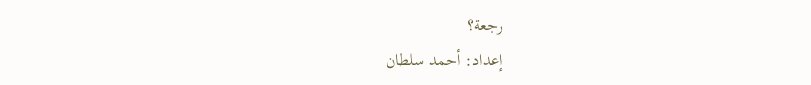رجعة؟
إعداد: أحمد سلطان